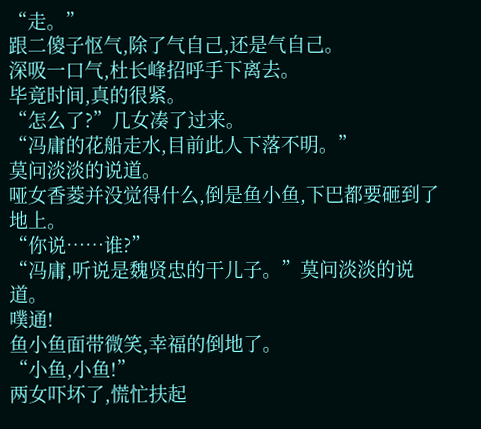“走。”
跟二傻子怄气,除了气自己,还是气自己。
深吸一口气,杜长峰招呼手下离去。
毕竟时间,真的很紧。
“怎么了?”几女凑了过来。
“冯庸的花船走水,目前此人下落不明。”
莫问淡淡的说道。
哑女香菱并没觉得什么,倒是鱼小鱼,下巴都要砸到了地上。
“你说……谁?”
“冯庸,听说是魏贤忠的干儿子。”莫问淡淡的说道。
噗通!
鱼小鱼面带微笑,幸福的倒地了。
“小鱼,小鱼!”
两女吓坏了,慌忙扶起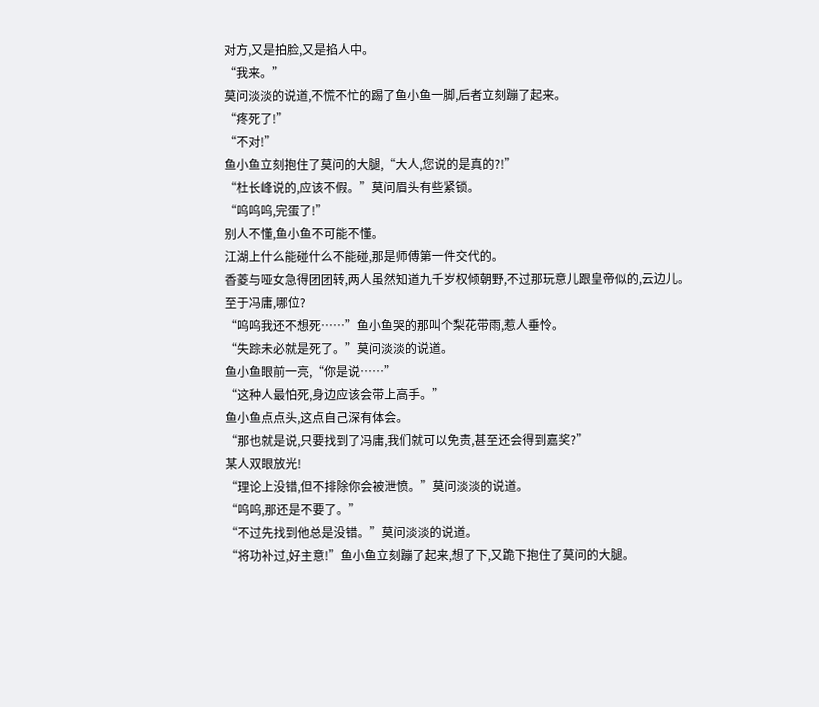对方,又是拍脸,又是掐人中。
“我来。”
莫问淡淡的说道,不慌不忙的踢了鱼小鱼一脚,后者立刻蹦了起来。
“疼死了!”
“不对!”
鱼小鱼立刻抱住了莫问的大腿,“大人,您说的是真的?!”
“杜长峰说的,应该不假。”莫问眉头有些紧锁。
“呜呜呜,完蛋了!”
别人不懂,鱼小鱼不可能不懂。
江湖上什么能碰什么不能碰,那是师傅第一件交代的。
香菱与哑女急得团团转,两人虽然知道九千岁权倾朝野,不过那玩意儿跟皇帝似的,云边儿。
至于冯庸,哪位?
“呜呜我还不想死……”鱼小鱼哭的那叫个梨花带雨,惹人垂怜。
“失踪未必就是死了。”莫问淡淡的说道。
鱼小鱼眼前一亮,“你是说……”
“这种人最怕死,身边应该会带上高手。”
鱼小鱼点点头,这点自己深有体会。
“那也就是说,只要找到了冯庸,我们就可以免责,甚至还会得到嘉奖?”
某人双眼放光!
“理论上没错,但不排除你会被泄愤。”莫问淡淡的说道。
“呜呜,那还是不要了。”
“不过先找到他总是没错。”莫问淡淡的说道。
“将功补过,好主意!”鱼小鱼立刻蹦了起来,想了下,又跪下抱住了莫问的大腿。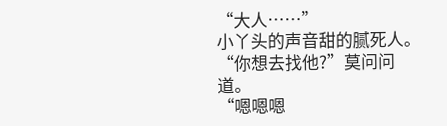“大人……”
小丫头的声音甜的腻死人。
“你想去找他?”莫问问道。
“嗯嗯嗯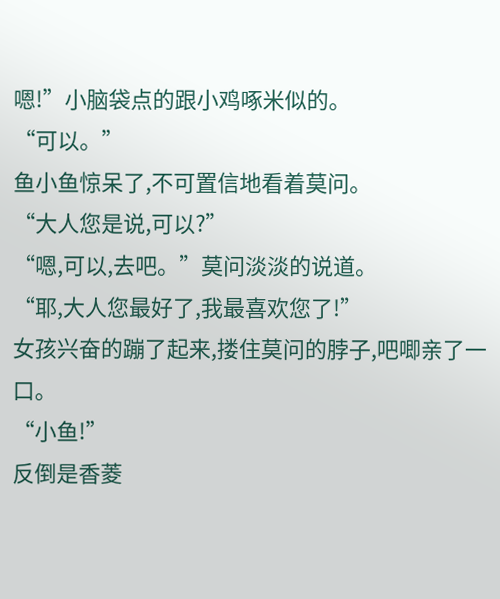嗯!”小脑袋点的跟小鸡啄米似的。
“可以。”
鱼小鱼惊呆了,不可置信地看着莫问。
“大人您是说,可以?”
“嗯,可以,去吧。”莫问淡淡的说道。
“耶,大人您最好了,我最喜欢您了!”
女孩兴奋的蹦了起来,搂住莫问的脖子,吧唧亲了一口。
“小鱼!”
反倒是香菱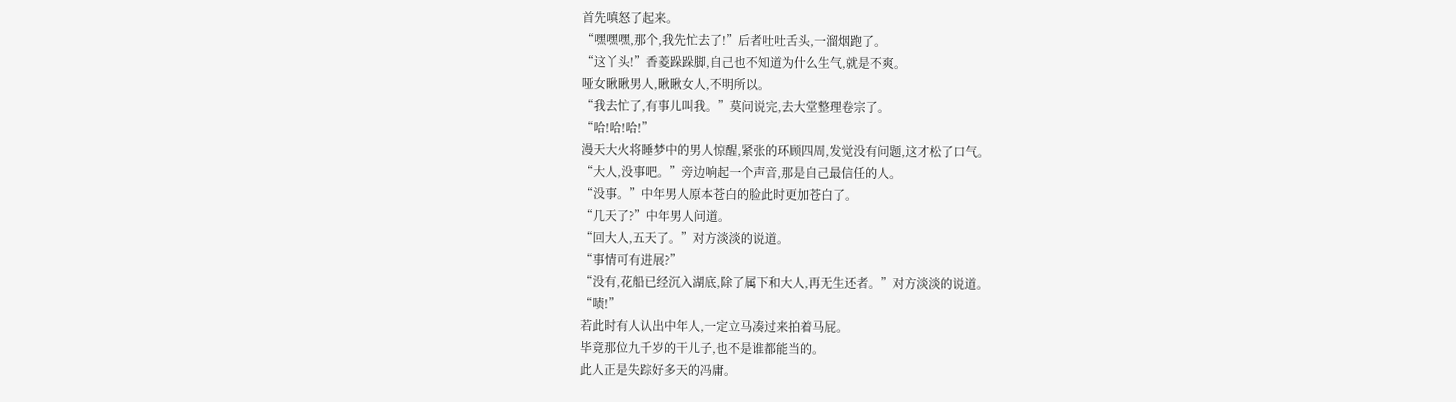首先嗔怒了起来。
“嘿嘿嘿,那个,我先忙去了!”后者吐吐舌头,一溜烟跑了。
“这丫头!”香菱跺跺脚,自己也不知道为什么生气,就是不爽。
哑女瞅瞅男人,瞅瞅女人,不明所以。
“我去忙了,有事儿叫我。”莫问说完,去大堂整理卷宗了。
“哈!哈!哈!”
漫天大火将睡梦中的男人惊醒,紧张的环顾四周,发觉没有问题,这才松了口气。
“大人,没事吧。”旁边响起一个声音,那是自己最信任的人。
“没事。”中年男人原本苍白的脸此时更加苍白了。
“几天了?”中年男人问道。
“回大人,五天了。”对方淡淡的说道。
“事情可有进展?”
“没有,花船已经沉入湖底,除了属下和大人,再无生还者。”对方淡淡的说道。
“啧!”
若此时有人认出中年人,一定立马凑过来拍着马屁。
毕竟那位九千岁的干儿子,也不是谁都能当的。
此人正是失踪好多天的冯庸。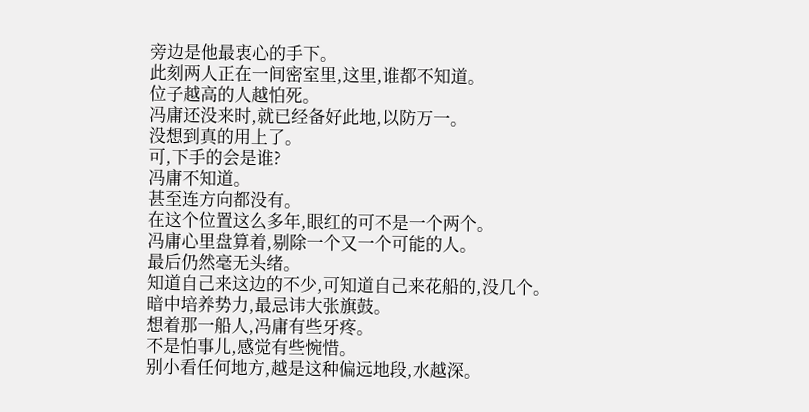旁边是他最衷心的手下。
此刻两人正在一间密室里,这里,谁都不知道。
位子越高的人越怕死。
冯庸还没来时,就已经备好此地,以防万一。
没想到真的用上了。
可,下手的会是谁?
冯庸不知道。
甚至连方向都没有。
在这个位置这么多年,眼红的可不是一个两个。
冯庸心里盘算着,剔除一个又一个可能的人。
最后仍然毫无头绪。
知道自己来这边的不少,可知道自己来花船的,没几个。
暗中培养势力,最忌讳大张旗鼓。
想着那一船人,冯庸有些牙疼。
不是怕事儿,感觉有些惋惜。
别小看任何地方,越是这种偏远地段,水越深。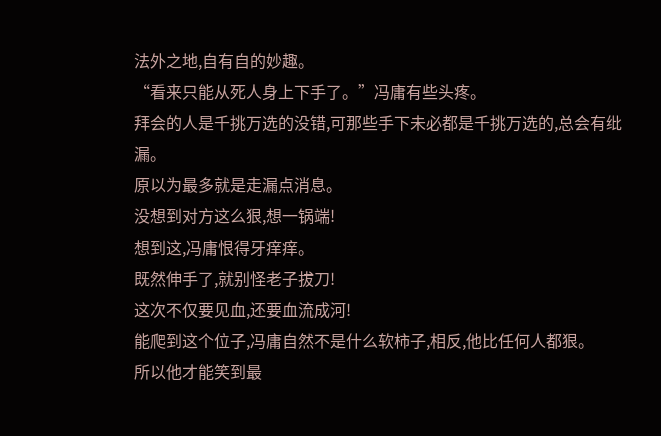法外之地,自有自的妙趣。
“看来只能从死人身上下手了。”冯庸有些头疼。
拜会的人是千挑万选的没错,可那些手下未必都是千挑万选的,总会有纰漏。
原以为最多就是走漏点消息。
没想到对方这么狠,想一锅端!
想到这,冯庸恨得牙痒痒。
既然伸手了,就别怪老子拔刀!
这次不仅要见血,还要血流成河!
能爬到这个位子,冯庸自然不是什么软柿子,相反,他比任何人都狠。
所以他才能笑到最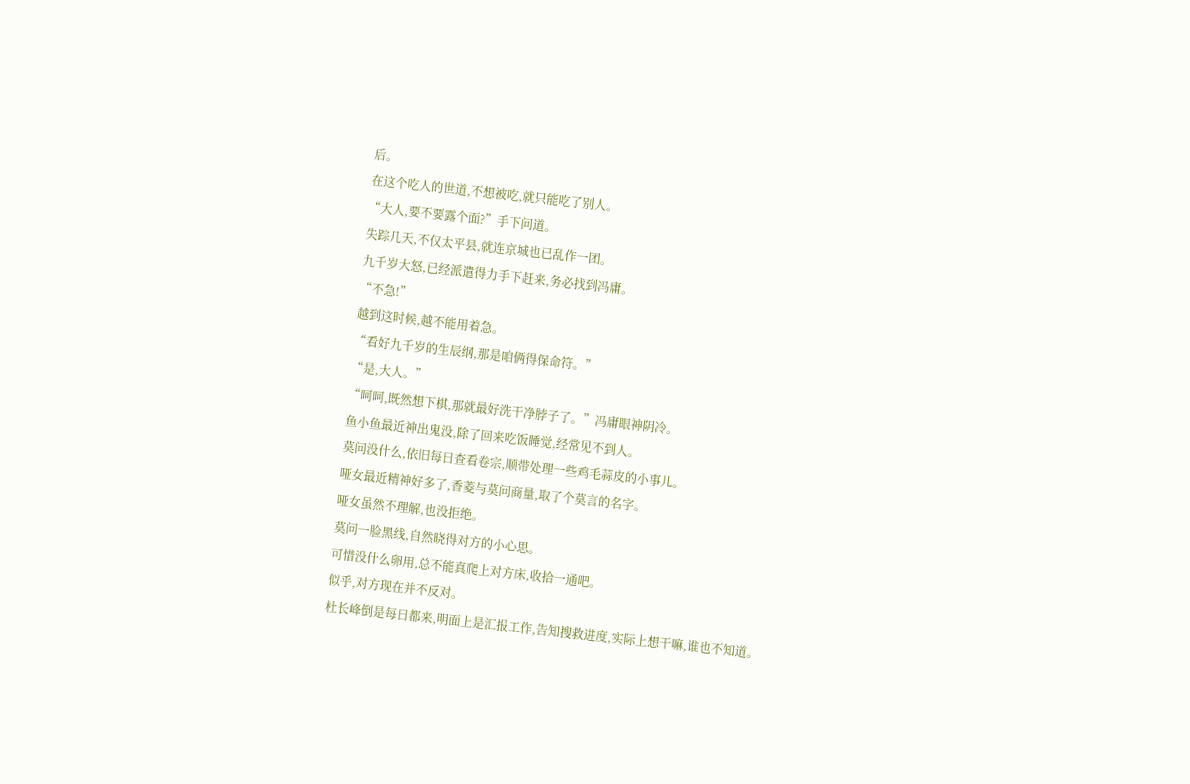后。
在这个吃人的世道,不想被吃,就只能吃了别人。
“大人,要不要露个面?”手下问道。
失踪几天,不仅太平县,就连京城也已乱作一团。
九千岁大怒,已经派遣得力手下赶来,务必找到冯庸。
“不急!”
越到这时候,越不能用着急。
“看好九千岁的生辰纲,那是咱俩得保命符。”
“是,大人。”
“呵呵,既然想下棋,那就最好洗干净脖子了。”冯庸眼神阴冷。
鱼小鱼最近神出鬼没,除了回来吃饭睡觉,经常见不到人。
莫问没什么,依旧每日查看卷宗,顺带处理一些鸡毛蒜皮的小事儿。
哑女最近精神好多了,香菱与莫问商量,取了个莫言的名字。
哑女虽然不理解,也没拒绝。
莫问一脸黑线,自然晓得对方的小心思。
可惜没什么卵用,总不能真爬上对方床,收拾一通吧。
似乎,对方现在并不反对。
杜长峰倒是每日都来,明面上是汇报工作,告知搜救进度,实际上想干嘛,谁也不知道。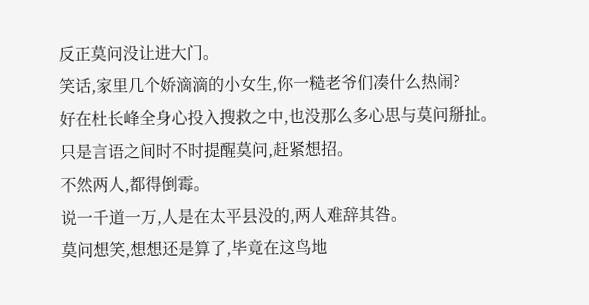反正莫问没让进大门。
笑话,家里几个娇滴滴的小女生,你一糙老爷们凑什么热闹?
好在杜长峰全身心投入搜救之中,也没那么多心思与莫问掰扯。
只是言语之间时不时提醒莫问,赶紧想招。
不然两人,都得倒霉。
说一千道一万,人是在太平县没的,两人难辞其咎。
莫问想笑,想想还是算了,毕竟在这鸟地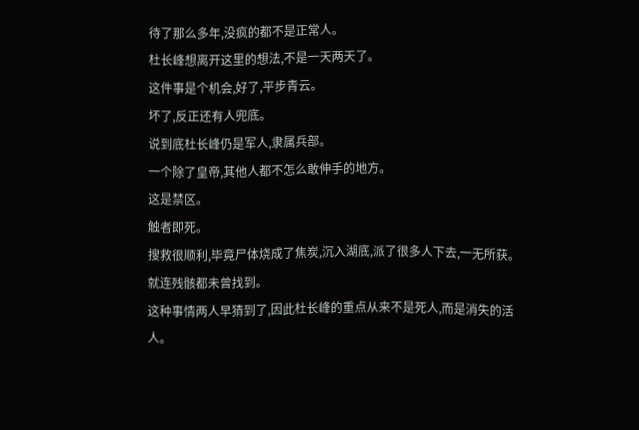待了那么多年,没疯的都不是正常人。
杜长峰想离开这里的想法,不是一天两天了。
这件事是个机会,好了,平步青云。
坏了,反正还有人兜底。
说到底杜长峰仍是军人,隶属兵部。
一个除了皇帝,其他人都不怎么敢伸手的地方。
这是禁区。
触者即死。
搜救很顺利,毕竟尸体烧成了焦炭,沉入湖底,派了很多人下去,一无所获。
就连残骸都未曾找到。
这种事情两人早猜到了,因此杜长峰的重点从来不是死人,而是消失的活人。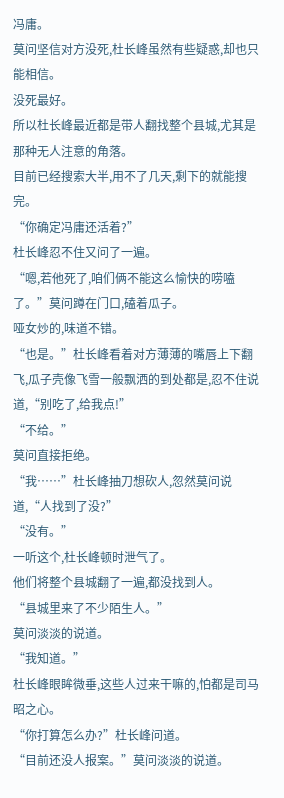冯庸。
莫问坚信对方没死,杜长峰虽然有些疑惑,却也只能相信。
没死最好。
所以杜长峰最近都是带人翻找整个县城,尤其是那种无人注意的角落。
目前已经搜索大半,用不了几天,剩下的就能搜完。
“你确定冯庸还活着?”
杜长峰忍不住又问了一遍。
“嗯,若他死了,咱们俩不能这么愉快的唠嗑了。”莫问蹲在门口,磕着瓜子。
哑女炒的,味道不错。
“也是。”杜长峰看着对方薄薄的嘴唇上下翻飞,瓜子壳像飞雪一般飘洒的到处都是,忍不住说道,“别吃了,给我点!”
“不给。”
莫问直接拒绝。
“我……”杜长峰抽刀想砍人,忽然莫问说道,“人找到了没?”
“没有。”
一听这个,杜长峰顿时泄气了。
他们将整个县城翻了一遍,都没找到人。
“县城里来了不少陌生人。”
莫问淡淡的说道。
“我知道。”
杜长峰眼眸微垂,这些人过来干嘛的,怕都是司马昭之心。
“你打算怎么办?”杜长峰问道。
“目前还没人报案。”莫问淡淡的说道。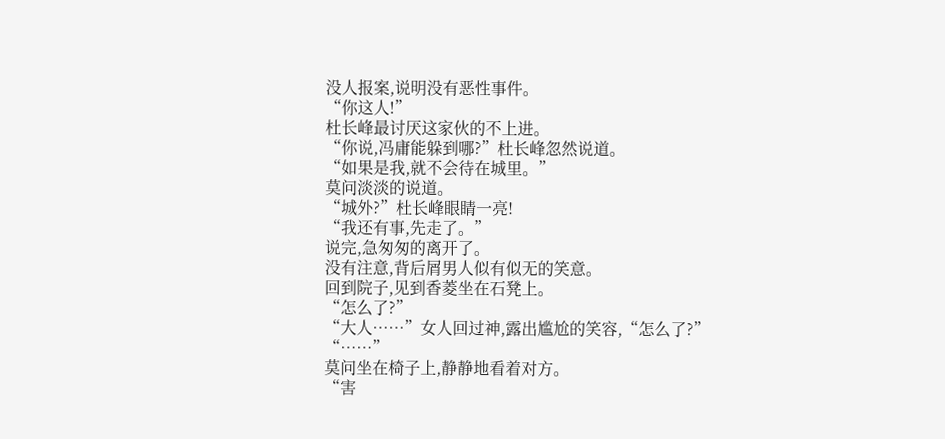没人报案,说明没有恶性事件。
“你这人!”
杜长峰最讨厌这家伙的不上进。
“你说,冯庸能躲到哪?”杜长峰忽然说道。
“如果是我,就不会待在城里。”
莫问淡淡的说道。
“城外?”杜长峰眼睛一亮!
“我还有事,先走了。”
说完,急匆匆的离开了。
没有注意,背后屑男人似有似无的笑意。
回到院子,见到香菱坐在石凳上。
“怎么了?”
“大人……”女人回过神,露出尴尬的笑容,“怎么了?”
“……”
莫问坐在椅子上,静静地看着对方。
“害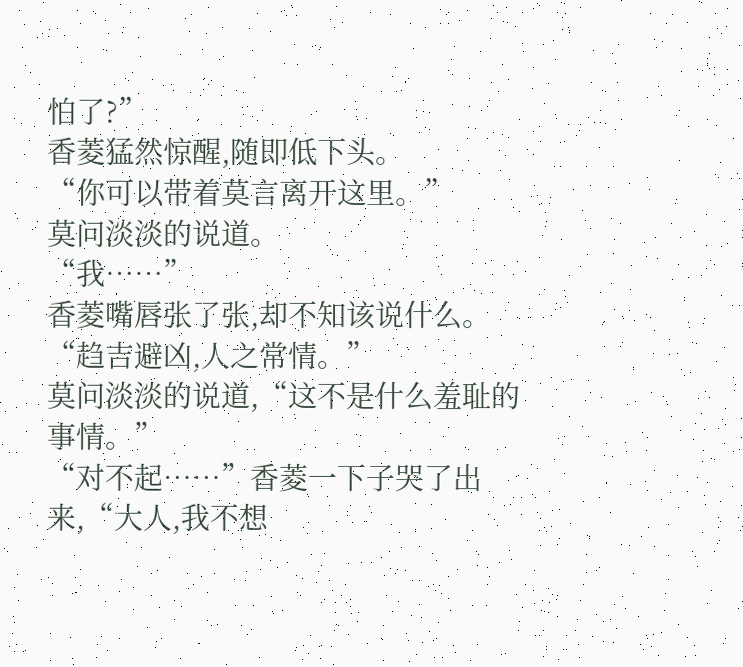怕了?”
香菱猛然惊醒,随即低下头。
“你可以带着莫言离开这里。”
莫问淡淡的说道。
“我……”
香菱嘴唇张了张,却不知该说什么。
“趋吉避凶,人之常情。”
莫问淡淡的说道,“这不是什么羞耻的事情。”
“对不起……”香菱一下子哭了出来,“大人,我不想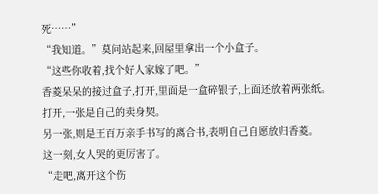死……”
“我知道。”莫问站起来,回屋里拿出一个小盒子。
“这些你收着,找个好人家嫁了吧。”
香菱呆呆的接过盒子,打开,里面是一盒碎银子,上面还放着两张纸。
打开,一张是自己的卖身契。
另一张,则是王百万亲手书写的离合书,表明自己自愿放归香菱。
这一刻,女人哭的更厉害了。
“走吧,离开这个伤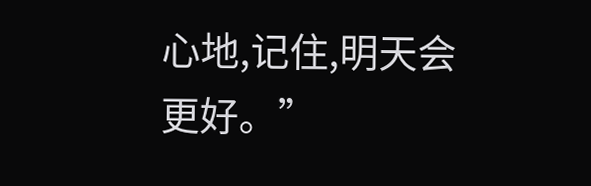心地,记住,明天会更好。”